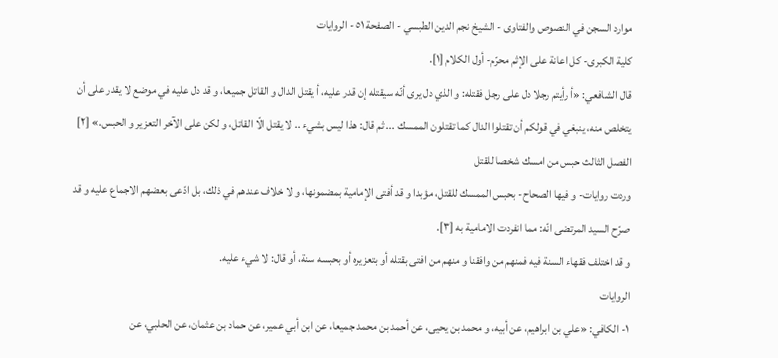موارد السجن في النصوص والفتاوى - الشيخ نجم الدين الطبسي - الصفحة ٥١ - الروايات
كلية الكبرى- كل اعانة على الإثم محرّم- أول الكلام [١].
قال الشافعي: «أ رأيتم رجلا دل على رجل فقتله: و الذي دل يرى أنّه سيقتله إن قدر عليه، أ يقتل الدال و القاتل جميعا، و قد دل عليه في موضع لا يقدر على أن يتخلص منه، ينبغي في قولكم أن تقتلوا الدال كما تقتلون الممسك ... ثم قال: هذا ليس بشيء .. لا يقتل الّا القاتل، و لكن على الآخر التعزير و الحبس.» [٢]
الفصل الثالث حبس من امسك شخصا للقتل
وردت روايات- و فيها الصحاح- بحبس الممسك للقتل، مؤبدا و قد أفتى الإمامية بمضمونها، و لا خلاف عندهم في ذلك، بل ادّعى بعضهم الاجماع عليه و قد صرّح السيد المرتضى انّه: مما انفردت الامامية به [٣].
و قد اختلف فقهاء السنة فيه فمنهم من وافقنا و منهم من افتى بقتله أو بتعزيره أو بحبسه سنة، أو قال: لا شيء عليه.
الروايات
١- الكافي: «علي بن ابراهيم، عن أبيه، و محمد بن يحيى، عن أحمد بن محمد جميعا، عن ابن أبي عمير، عن حماد بن عثمان، عن الحلبي، عن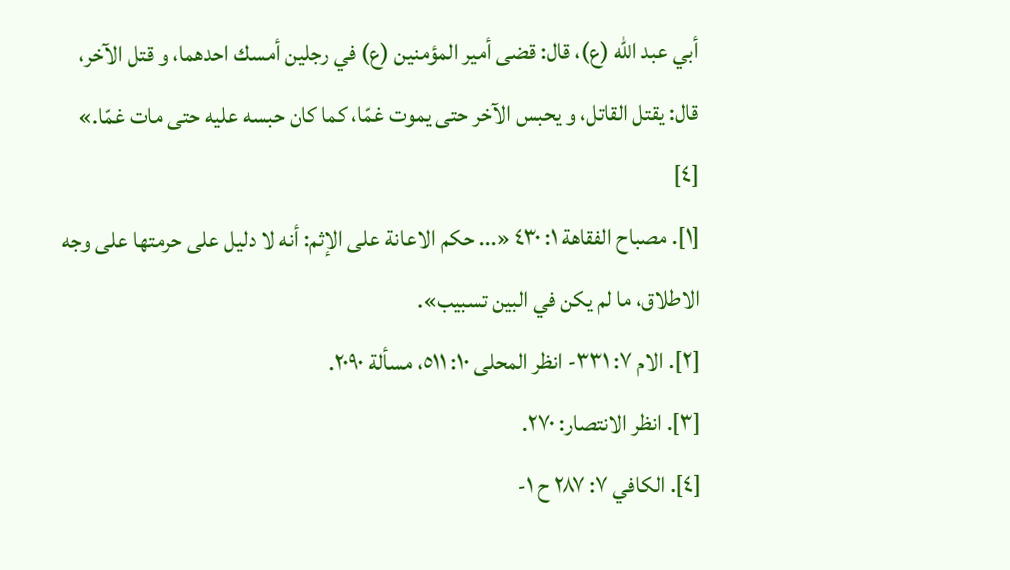أبي عبد اللّه (ع)، قال: قضى أمير المؤمنين (ع) في رجلين أمسك احدهما، و قتل الآخر، قال: يقتل القاتل، و يحبس الآخر حتى يموت غمّا، كما كان حبسه عليه حتى مات غمّا.» [٤]
[١]. مصباح الفقاهة ١: ٤٣٠ «... حكم الاعانة على الإثم: أنه لا دليل على حرمتها على وجه الاطلاق، ما لم يكن في البين تسبيب».
[٢]. الام ٧: ٣٣١- انظر المحلى ١٠: ٥١١، مسألة ٢٠٩٠.
[٣]. انظر الانتصار: ٢٧٠.
[٤]. الكافي ٧: ٢٨٧ ح ١-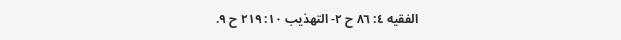الفقيه ٤: ٨٦ ح ٢- التهذيب ١٠: ٢١٩ ح ٩.